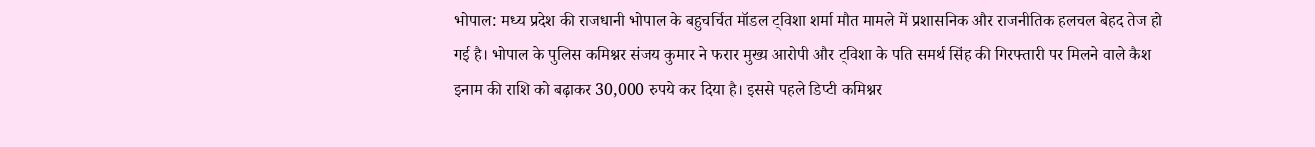भोपाल: मध्य प्रदेश की राजधानी भोपाल के बहुचर्चित मॉडल ट्विशा शर्मा मौत मामले में प्रशासनिक और राजनीतिक हलचल बेहद तेज हो गई है। भोपाल के पुलिस कमिश्नर संजय कुमार ने फरार मुख्य आरोपी और ट्विशा के पति समर्थ सिंह की गिरफ्तारी पर मिलने वाले कैश इनाम की राशि को बढ़ाकर 30,000 रुपये कर दिया है। इससे पहले डिप्टी कमिश्नर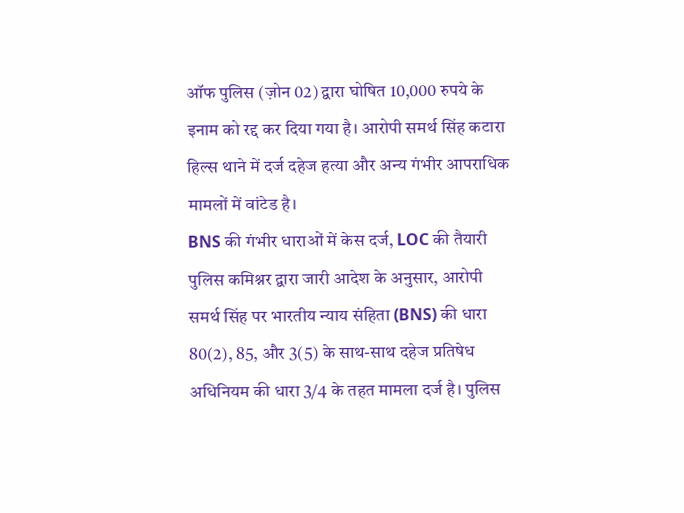ऑफ पुलिस (ज़ोन 02) द्वारा घोषित 10,000 रुपये के इनाम को रद्द कर दिया गया है। आरोपी समर्थ सिंह कटारा हिल्स थाने में दर्ज दहेज हत्या और अन्य गंभीर आपराधिक मामलों में वांटेड है।
BNS की गंभीर धाराओं में केस दर्ज, LOC की तैयारी
पुलिस कमिश्नर द्वारा जारी आदेश के अनुसार, आरोपी समर्थ सिंह पर भारतीय न्याय संहिता (BNS) की धारा 80(2), 85, और 3(5) के साथ-साथ दहेज प्रतिषेध अधिनियम की धारा 3/4 के तहत मामला दर्ज है। पुलिस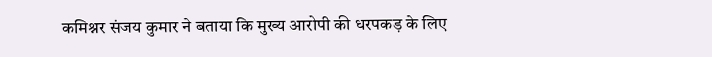कमिश्नर संजय कुमार ने बताया कि मुख्य आरोपी की धरपकड़ के लिए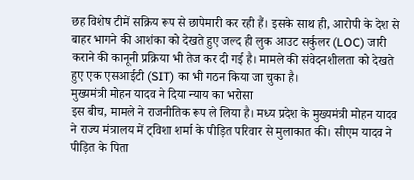छह विशेष टीमें सक्रिय रूप से छापेमारी कर रही हैं। इसके साथ ही, आरोपी के देश से बाहर भागने की आशंका को देखते हुए जल्द ही लुक आउट सर्कुलर (LOC) जारी कराने की कानूनी प्रक्रिया भी तेज कर दी गई है। मामले की संवेदनशीलता को देखते हुए एक एसआईटी (SIT) का भी गठन किया जा चुका है।
मुख्यमंत्री मोहन यादव ने दिया न्याय का भरोसा
इस बीच, मामले ने राजनीतिक रूप ले लिया है। मध्य प्रदेश के मुख्यमंत्री मोहन यादव ने राज्य मंत्रालय में ट्विशा शर्मा के पीड़ित परिवार से मुलाकात की। सीएम यादव ने पीड़ित के पिता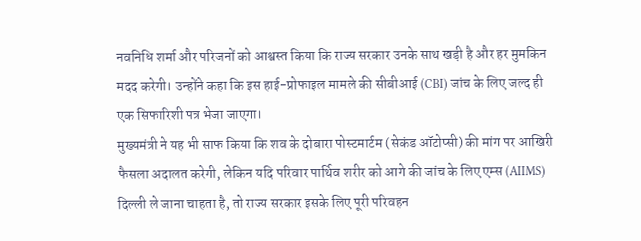नवनिधि शर्मा और परिजनों को आश्वस्त किया कि राज्य सरकार उनके साथ खड़ी है और हर मुमकिन मदद करेगी। उन्होंने कहा कि इस हाई-प्रोफाइल मामले की सीबीआई (CBI) जांच के लिए जल्द ही एक सिफारिशी पत्र भेजा जाएगा।
मुख्यमंत्री ने यह भी साफ किया कि शव के दोबारा पोस्टमार्टम (सेकंड ऑटोप्सी) की मांग पर आखिरी फैसला अदालत करेगी, लेकिन यदि परिवार पार्थिव शरीर को आगे की जांच के लिए एम्स (AIIMS) दिल्ली ले जाना चाहता है, तो राज्य सरकार इसके लिए पूरी परिवहन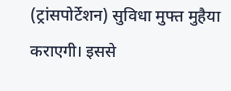(ट्रांसपोर्टेशन) सुविधा मुफ्त मुहैया कराएगी। इससे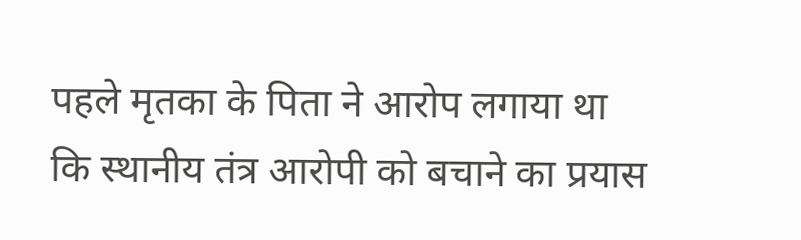पहले मृतका के पिता ने आरोप लगाया था कि स्थानीय तंत्र आरोपी को बचाने का प्रयास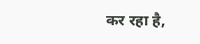कर रहा है,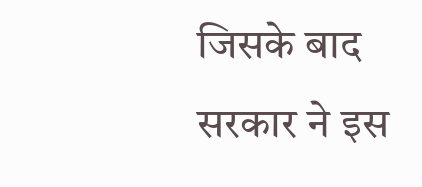जिसके बाद सरकार ने इस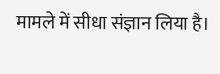मामले में सीधा संज्ञान लिया है।